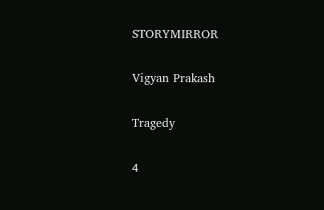STORYMIRROR

Vigyan Prakash

Tragedy

4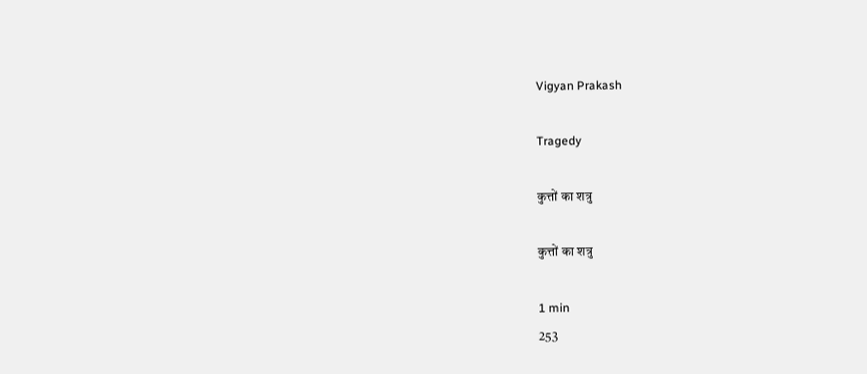Vigyan Prakash

Tragedy

कुत्तों का शत्रु

कुत्तों का शत्रु

1 min
253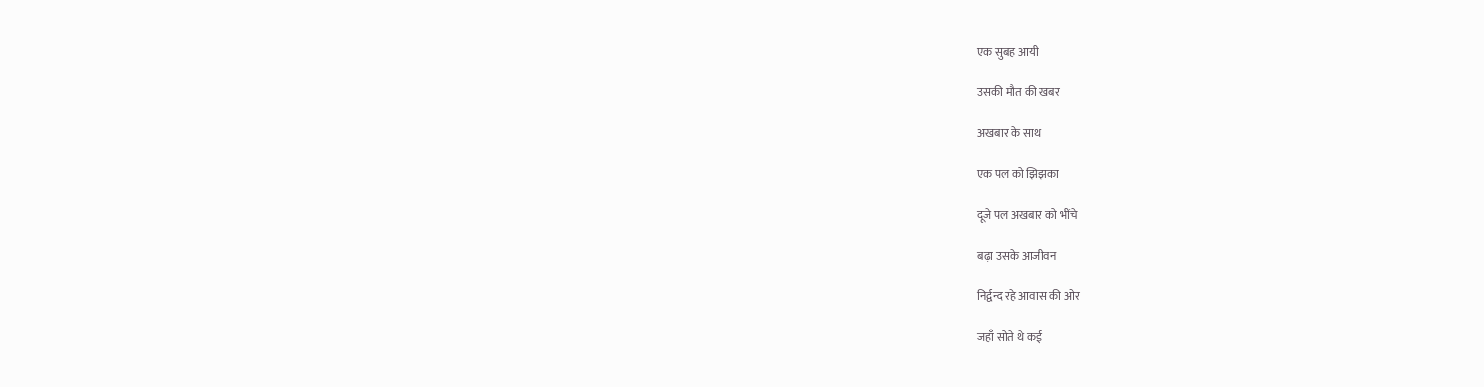एक सुबह आयी

उसकी मौत की खबर

अखबार के साथ

एक पल को झिझका

दूजे पल अखबार को भींचे

बढ़ा उसके आजीवन

निर्द्वन्द रहे आवास की ओर

जहाँ सोते थे कई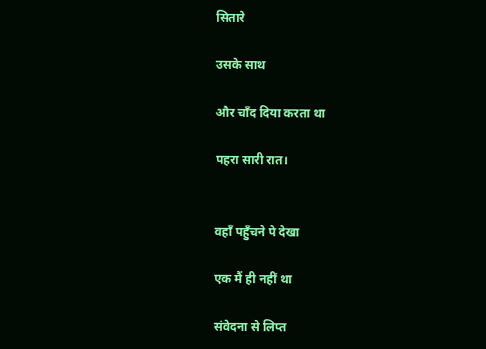सितारे

उसके साथ

और चाँद दिया करता था

पहरा सारी रात।


वहाँ पहुँचने पे देखा

एक मैं ही नहीं था

संवेदना से लिप्त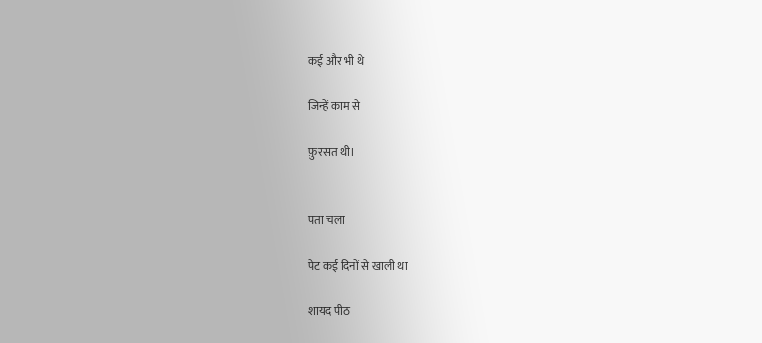कई और भी थे

जिन्हें काम से

फ़ुरसत थी।


पता चला

पेट कई दिनों से खाली था

शायद पीठ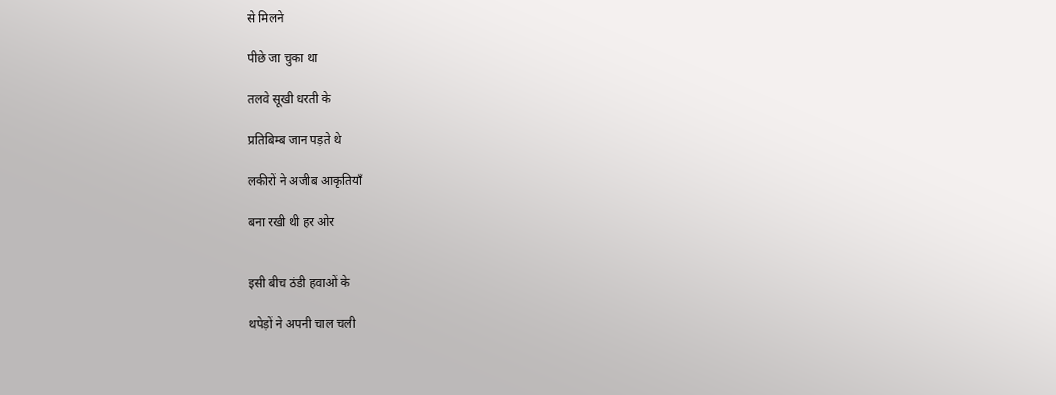से मिलने

पीछे जा चुका था

तलवे सूखी धरती के

प्रतिबिम्ब जान पड़ते थे

लकीरों ने अजीब आकृतियाँ

बना रखी थी हर ओर


इसी बीच ठंडी हवाओं के

थपेड़ों ने अपनी चाल चली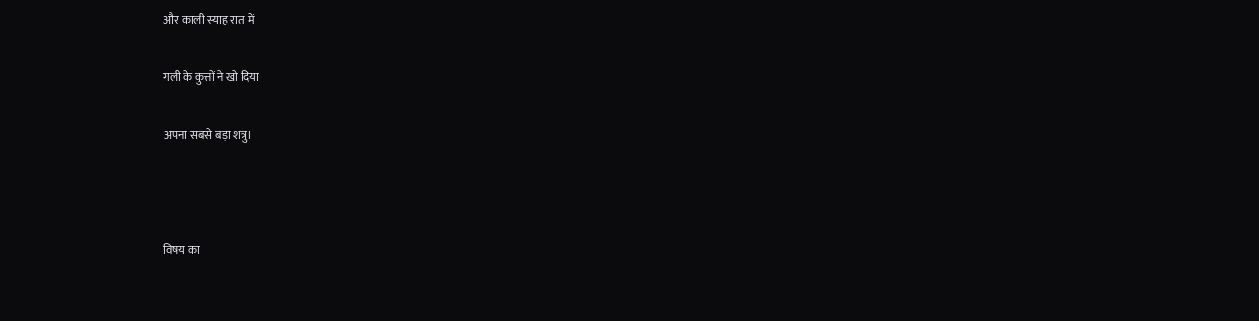और काली स्याह रात में

गली के कुत्तों ने खो दिया

अपना सबसे बड़ा शत्रु।



विषय का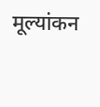मूल्यांकन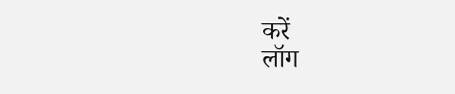करें
लॉग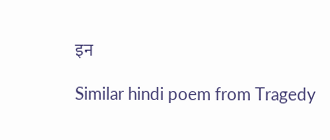इन

Similar hindi poem from Tragedy